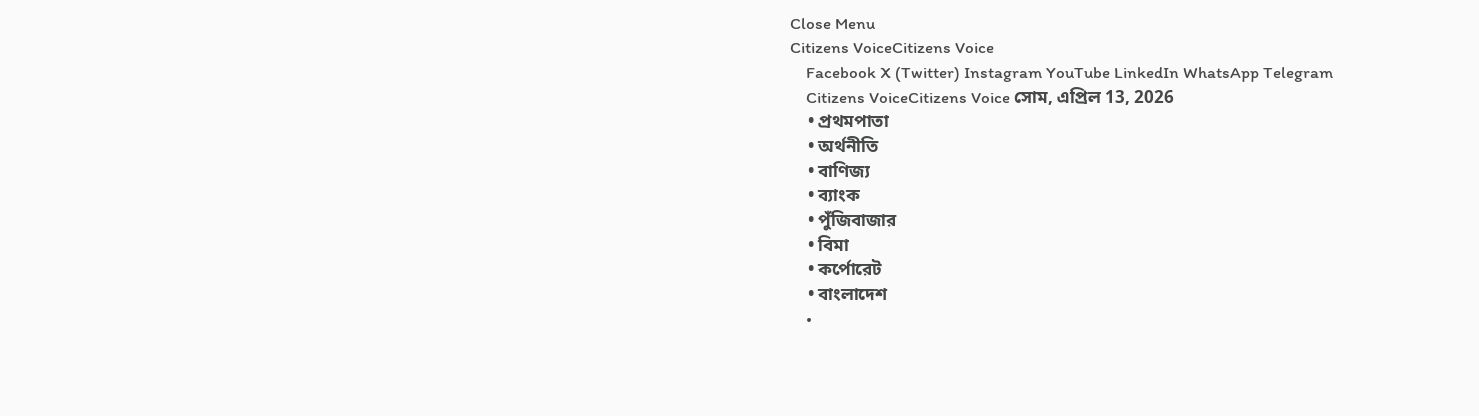Close Menu
Citizens VoiceCitizens Voice
    Facebook X (Twitter) Instagram YouTube LinkedIn WhatsApp Telegram
    Citizens VoiceCitizens Voice সোম, এপ্রিল 13, 2026
    • প্রথমপাতা
    • অর্থনীতি
    • বাণিজ্য
    • ব্যাংক
    • পুঁজিবাজার
    • বিমা
    • কর্পোরেট
    • বাংলাদেশ
    •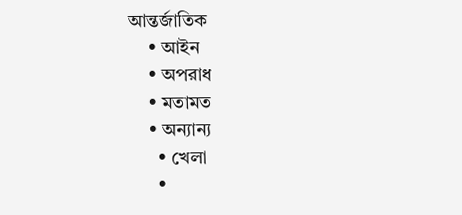আন্তর্জাতিক
    • আইন
    • অপরাধ
    • মতামত
    • অন্যান্য
      • খেলা
      •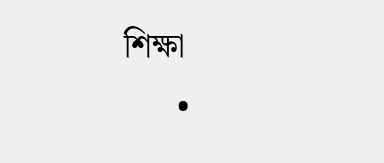শিক্ষা
      •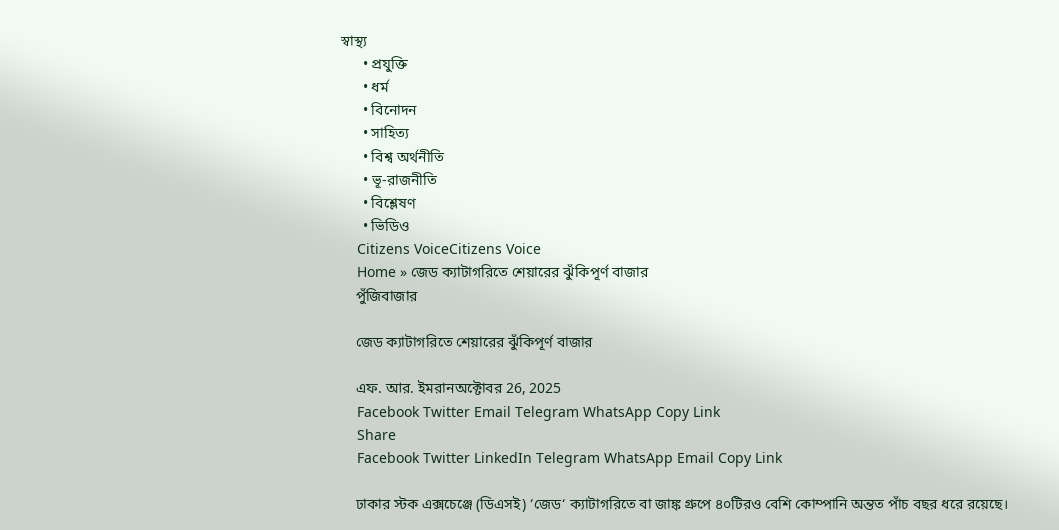স্বাস্থ্য
      • প্রযুক্তি
      • ধর্ম
      • বিনোদন
      • সাহিত্য
      • বিশ্ব অর্থনীতি
      • ভূ-রাজনীতি
      • বিশ্লেষণ
      • ভিডিও
    Citizens VoiceCitizens Voice
    Home » জেড ক্যাটাগরিতে শেয়ারের ঝুঁকিপূর্ণ বাজার
    পুঁজিবাজার

    জেড ক্যাটাগরিতে শেয়ারের ঝুঁকিপূর্ণ বাজার

    এফ. আর. ইমরানঅক্টোবর 26, 2025
    Facebook Twitter Email Telegram WhatsApp Copy Link
    Share
    Facebook Twitter LinkedIn Telegram WhatsApp Email Copy Link

    ঢাকার স্টক এক্সচেঞ্জে (ডিএসই) ‘জেড‘ ক্যাটাগরিতে বা জাঙ্ক গ্রুপে ৪০টিরও বেশি কোম্পানি অন্তত পাঁচ বছর ধরে রয়েছে।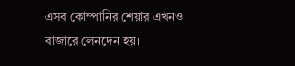এসব কোম্পানির শেয়ার এখনও বাজারে লেনদেন হয়।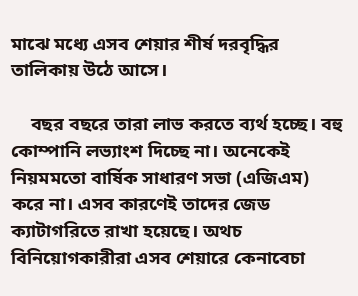মাঝে মধ্যে এসব শেয়ার শীর্ষ দরবৃদ্ধির তালিকায় উঠে আসে।

    বছর বছরে তারা লাভ করতে ব্যর্থ হচ্ছে। বহু কোম্পানি লভ্যাংশ দিচ্ছে না। অনেকেই নিয়মমতো বার্ষিক সাধারণ সভা (এজিএম) করে না। এসব কারণেই তাদের জেড ক্যাটাগরিতে রাখা হয়েছে। অথচ বিনিয়োগকারীরা এসব শেয়ারে কেনাবেচা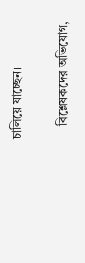চালিয়ে যাচ্ছেন।

    বিশ্লেষকদের অভিযোগ,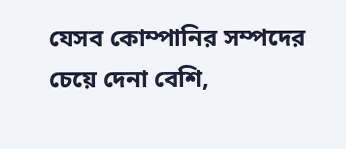যেসব কোম্পানির সম্পদের চেয়ে দেনা বেশি,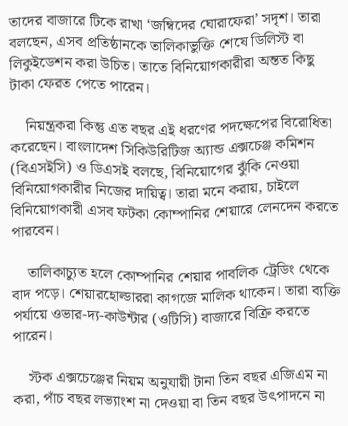তাদের বাজারে টিকে রাখা ‘জম্বিদের ঘোরাফেরা’ সদৃশ। তারা বলছেন, এসব প্রতিষ্ঠানকে তালিকাভুক্তি শেষে ডিলিস্ট বা লিকুইডেশন করা উচিত। তাতে বিনিয়োগকারীরা অন্তত কিছু টাকা ফেরত পেতে পারেন।

    নিয়ন্ত্রকরা কিন্তু এত বছর এই ধরণের পদক্ষেপের বিরোধিতা করেছেন। বাংলাদেশ সিকিউরিটিজ অ্যান্ড এক্সচেঞ্জ কমিশন (বিএসইসি) ও ডিএসই বলছে, বিনিয়োগের ঝুঁকি নেওয়া বিনিয়োগকারীর নিজের দায়িত্ব। তারা মনে করায়, চাইলে বিনিয়োগকারী এসব ফটকা কোম্পানির শেয়ারে লেনদেন করতে পারবেন।

    তালিকাচ্যুত হলে কোম্পানির শেয়ার পাবলিক ট্রেডিং থেকে বাদ পড়ে। শেয়ারহোল্ডাররা কাগজে মালিক থাকেন। তারা ব্যক্তি পর্যায়ে ওভার-দ্য-কাউন্টার (ওটিসি) বাজারে বিক্রি করতে পারেন।

    স্টক এক্সচেঞ্জের নিয়ম অনুযায়ী টানা তিন বছর এজিএম না করা, পাঁচ বছর লভ্যাংশ না দেওয়া বা তিন বছর উৎপাদনে না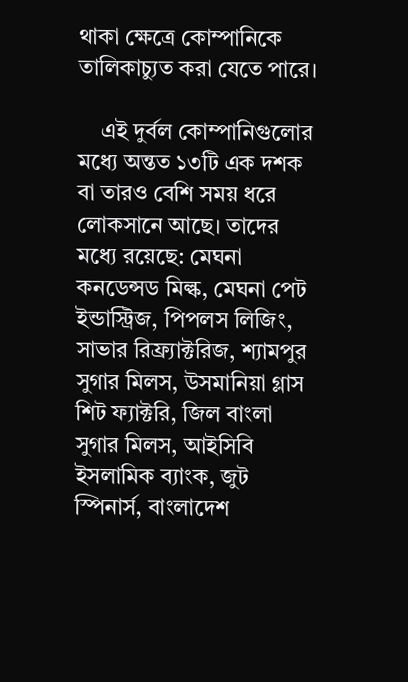থাকা ক্ষেত্রে কোম্পানিকে তালিকাচ্যুত করা যেতে পারে।

    এই দুর্বল কোম্পানিগুলোর মধ্যে অন্তত ১৩টি এক দশক বা তারও বেশি সময় ধরে লোকসানে আছে। তাদের মধ্যে রয়েছে: মেঘনা কনডেন্সড মিল্ক, মেঘনা পেট ইন্ডাস্ট্রিজ, পিপলস লিজিং, সাভার রিফ্র্যাক্টরিজ, শ্যামপুর সুগার মিলস, উসমানিয়া গ্লাস শিট ফ্যাক্টরি, জিল বাংলা সুগার মিলস, আইসিবি ইসলামিক ব্যাংক, জুট স্পিনার্স, বাংলাদেশ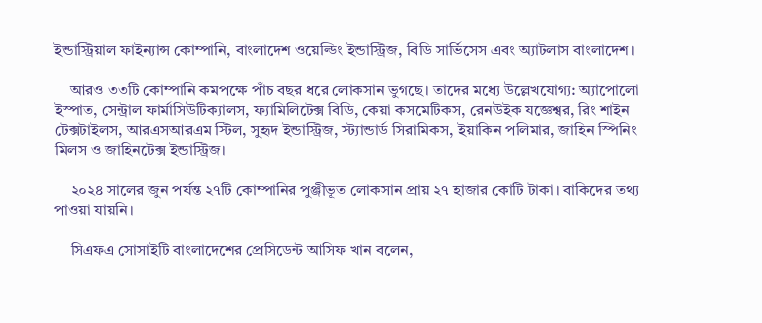ইন্ডাস্ট্রিয়াল ফাইন্যান্স কোম্পানি, বাংলাদেশ ওয়েল্ডিং ইন্ডাস্ট্রিজ, বিডি সার্ভিসেস এবং অ্যাটলাস বাংলাদেশ।

    আরও ৩৩টি কোম্পানি কমপক্ষে পাঁচ বছর ধরে লোকসান ভুগছে। তাদের মধ্যে উল্লেখযোগ্য: অ্যাপোলো ইস্পাত, সেন্ট্রাল ফার্মাসিউটিক্যালস, ফ্যামিলিটেক্স বিডি, কেয়া কসমেটিকস, রেনউইক যজ্ঞেশ্বর, রিং শাইন টেক্সটাইলস, আরএসআরএম স্টিল, সুহৃদ ইন্ডাস্ট্রিজ, স্ট্যান্ডার্ড সিরামিকস, ইয়াকিন পলিমার, জাহিন স্পিনিং মিলস ও জাহিনটেক্স ইন্ডাস্ট্রিজ।

    ২০২৪ সালের জুন পর্যন্ত ২৭টি কোম্পানির পুঞ্জীভূত লোকসান প্রায় ২৭ হাজার কোটি টাকা। বাকিদের তথ্য পাওয়া যায়নি।

    সিএফএ সোসাইটি বাংলাদেশের প্রেসিডেন্ট আসিফ খান বলেন,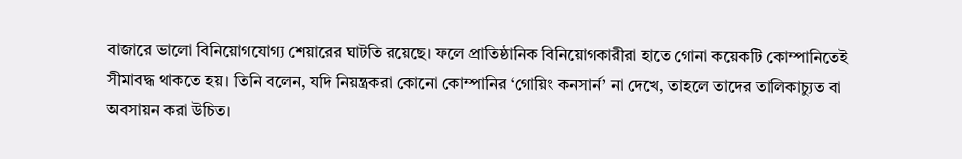বাজারে ভালো বিনিয়োগযোগ্য শেয়ারের ঘাটতি রয়েছে। ফলে প্রাতিষ্ঠানিক বিনিয়োগকারীরা হাতে গোনা কয়েকটি কোম্পানিতেই সীমাবদ্ধ থাকতে হয়। তিনি বলেন, যদি নিয়ন্ত্রকরা কোনো কোম্পানির ‘গোয়িং কনসার্ন’ না দেখে, তাহলে তাদের তালিকাচ্যুত বা অবসায়ন করা উচিত।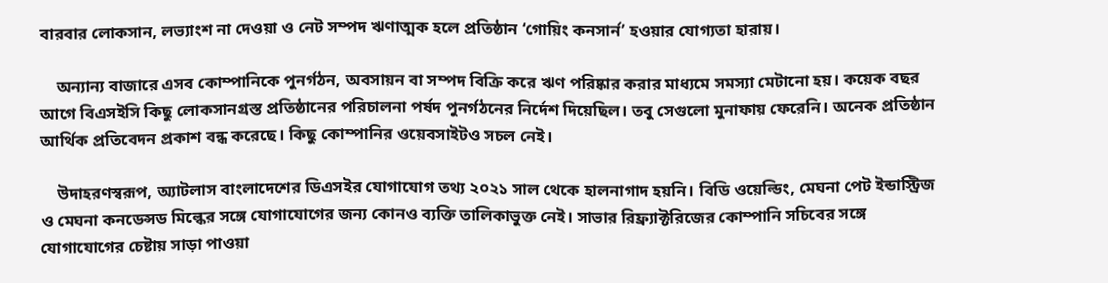বারবার লোকসান, লভ্যাংশ না দেওয়া ও নেট সম্পদ ঋণাত্মক হলে প্রতিষ্ঠান ‘গোয়িং কনসার্ন’ হওয়ার যোগ্যতা হারায়।

    অন্যান্য বাজারে এসব কোম্পানিকে পুনর্গঠন, অবসায়ন বা সম্পদ বিক্রি করে ঋণ পরিষ্কার করার মাধ্যমে সমস্যা মেটানো হয়। কয়েক বছর আগে বিএসইসি কিছু লোকসানগ্রস্ত প্রতিষ্ঠানের পরিচালনা পর্ষদ পুনর্গঠনের নির্দেশ দিয়েছিল। তবু সেগুলো মুনাফায় ফেরেনি। অনেক প্রতিষ্ঠান আর্থিক প্রতিবেদন প্রকাশ বন্ধ করেছে। কিছু কোম্পানির ওয়েবসাইটও সচল নেই।

    উদাহরণস্বরূপ, অ্যাটলাস বাংলাদেশের ডিএসইর যোগাযোগ তথ্য ২০২১ সাল থেকে হালনাগাদ হয়নি। বিডি ওয়েল্ডিং, মেঘনা পেট ইন্ডাস্ট্রিজ ও মেঘনা কনডেন্সড মিল্কের সঙ্গে যোগাযোগের জন্য কোনও ব্যক্তি তালিকাভুক্ত নেই। সাভার রিফ্র্যাক্টরিজের কোম্পানি সচিবের সঙ্গে যোগাযোগের চেষ্টায় সাড়া পাওয়া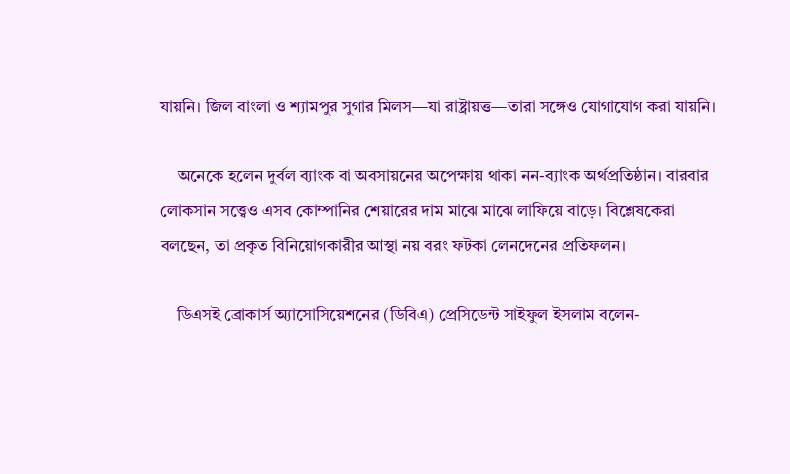যায়নি। জিল বাংলা ও শ্যামপুর সুগার মিলস—যা রাষ্ট্রায়ত্ত—তারা সঙ্গেও যোগাযোগ করা যায়নি।

    অনেকে হলেন দুর্বল ব্যাংক বা অবসায়নের অপেক্ষায় থাকা নন-ব্যাংক অর্থপ্রতিষ্ঠান। বারবার লোকসান সত্ত্বেও এসব কোম্পানির শেয়ারের দাম মাঝে মাঝে লাফিয়ে বাড়ে। বিশ্লেষকেরা বলছেন, তা প্রকৃত বিনিয়োগকারীর আস্থা নয় বরং ফটকা লেনদেনের প্রতিফলন।

    ডিএসই ব্রোকার্স অ্যাসোসিয়েশনের (ডিবিএ) প্রেসিডেন্ট সাইফুল ইসলাম বলেন-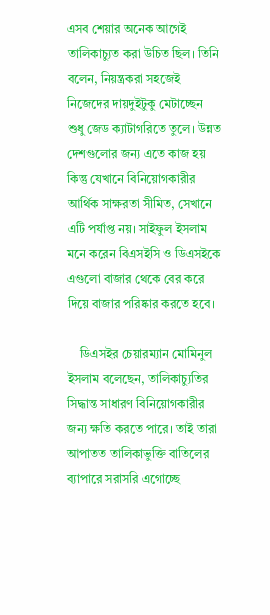এসব শেয়ার অনেক আগেই তালিকাচ্যুত করা উচিত ছিল। তিনি বলেন, নিয়ন্ত্রকরা সহজেই নিজেদের দায়দুইটুকু মেটাচ্ছেন শুধু জেড ক্যাটাগরিতে তুলে। উন্নত দেশগুলোর জন্য এতে কাজ হয় কিন্তু যেখানে বিনিয়োগকারীর আর্থিক সাক্ষরতা সীমিত, সেখানে এটি পর্যাপ্ত নয়। সাইফুল ইসলাম মনে করেন বিএসইসি ও ডিএসইকে এগুলো বাজার থেকে বের করে দিয়ে বাজার পরিষ্কার করতে হবে।

    ডিএসইর চেয়ারম্যান মোমিনুল ইসলাম বলেছেন, তালিকাচ্যুতির সিদ্ধান্ত সাধারণ বিনিয়োগকারীর জন্য ক্ষতি করতে পারে। তাই তারা আপাতত তালিকাভুক্তি বাতিলের ব্যাপারে সরাসরি এগোচ্ছে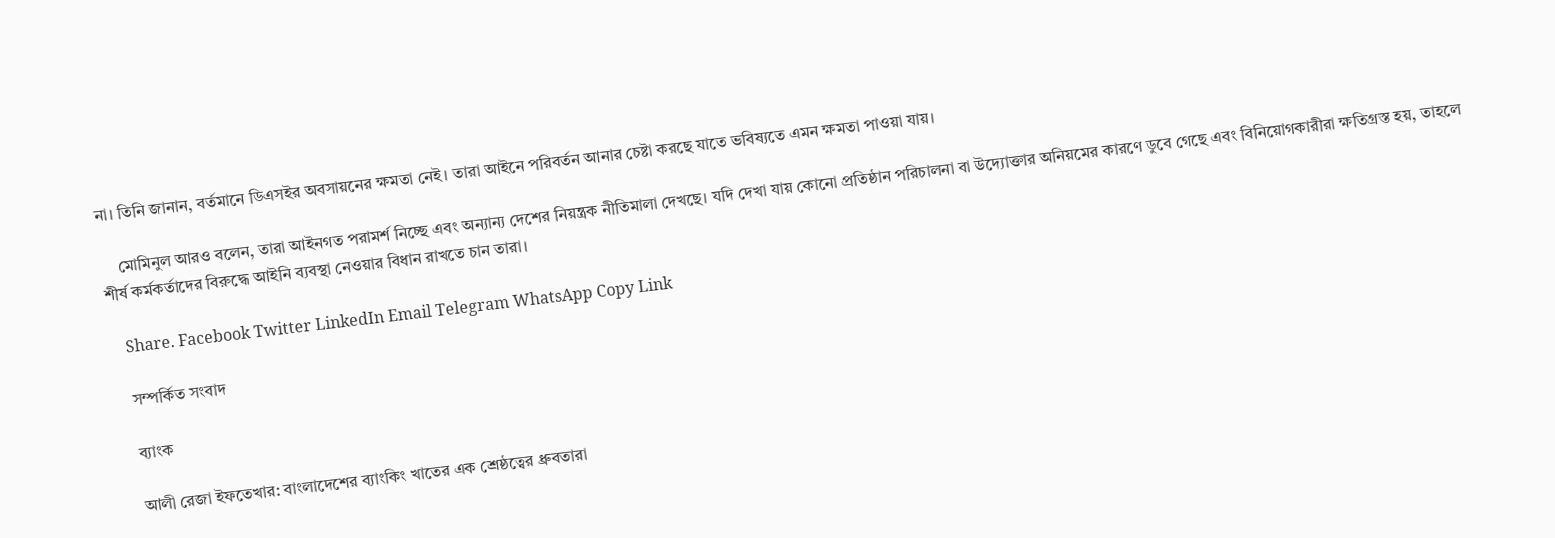না। তিনি জানান, বর্তমানে ডিএসইর অবসায়নের ক্ষমতা নেই। তারা আইনে পরিবর্তন আনার চেষ্টা করছে যাতে ভবিষ্যতে এমন ক্ষমতা পাওয়া যায়।

    মোমিনুল আরও বলেন, তারা আইনগত পরামর্শ নিচ্ছে এবং অন্যান্য দেশের নিয়ন্ত্রক নীতিমালা দেখছে। যদি দেখা যায় কোনো প্রতিষ্ঠান পরিচালনা বা উদ্যোক্তার অনিয়মের কারণে ডুবে গেছে এবং বিনিয়োগকারীরা ক্ষতিগ্রস্ত হয়, তাহলে শীর্ষ কর্মকর্তাদের বিরুদ্ধে আইনি ব্যবস্থা নেওয়ার বিধান রাখতে চান তারা।

    Share. Facebook Twitter LinkedIn Email Telegram WhatsApp Copy Link

    সম্পর্কিত সংবাদ

    ব্যাংক

    আলী রেজা ইফতেখার: বাংলাদেশের ব্যাংকিং খাতের এক শ্রেষ্ঠত্বের ধ্রুবতারা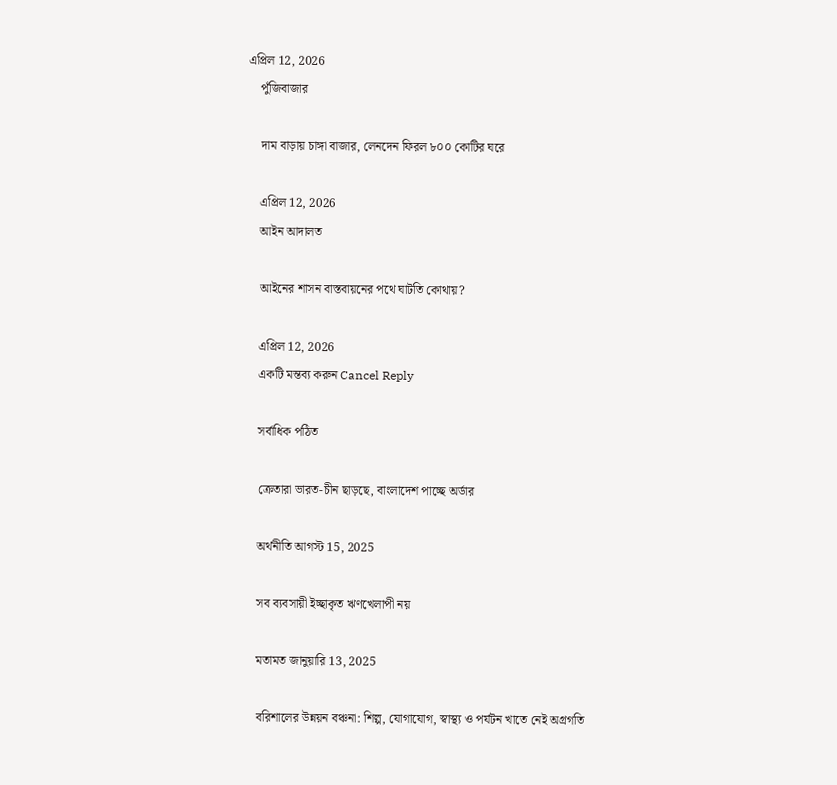এপ্রিল 12, 2026
    পুঁজিবাজার

    দাম বাড়ায় চাঙ্গা বাজার, লেনদেন ফিরল ৮০০ কোটির ঘরে

    এপ্রিল 12, 2026
    আইন আদালত

    আইনের শাসন বাস্তবায়নের পথে ঘাটতি কোথায়?

    এপ্রিল 12, 2026
    একটি মন্তব্য করুন Cancel Reply

    সর্বাধিক পঠিত

    ক্রেতারা ভারত-চীন ছাড়ছে, বাংলাদেশ পাচ্ছে অর্ডার

    অর্থনীতি আগস্ট 15, 2025

    সব ব্যবসায়ী ইচ্ছাকৃত ঋণখেলাপী নয়

    মতামত জানুয়ারি 13, 2025

    বরিশালের উন্নয়ন বঞ্চনা: শিল্প, যোগাযোগ, স্বাস্থ্য ও পর্যটন খাতে নেই অগ্রগতি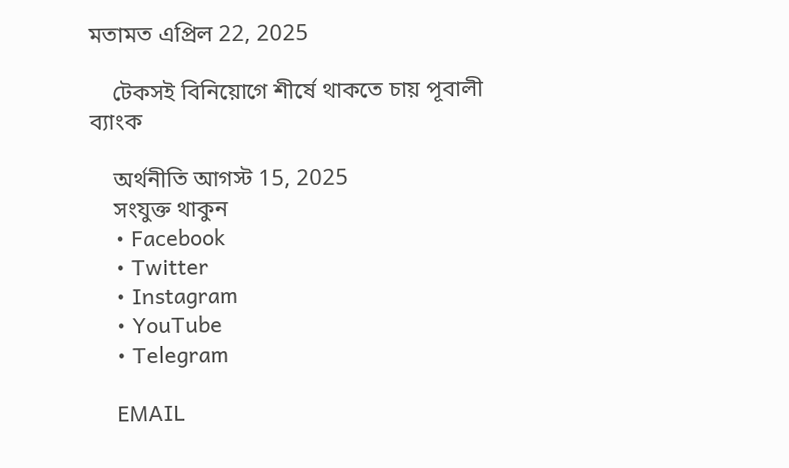মতামত এপ্রিল 22, 2025

    টেকসই বিনিয়োগে শীর্ষে থাকতে চায় পূবালী ব্যাংক

    অর্থনীতি আগস্ট 15, 2025
    সংযুক্ত থাকুন
    • Facebook
    • Twitter
    • Instagram
    • YouTube
    • Telegram

    EMAIL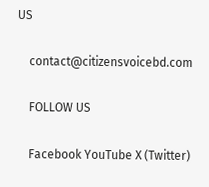US

    contact@citizensvoicebd.com

    FOLLOW US

    Facebook YouTube X (Twitter)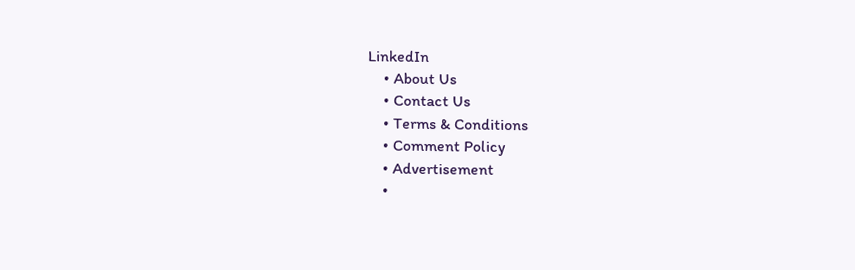LinkedIn
    • About Us
    • Contact Us
    • Terms & Conditions
    • Comment Policy
    • Advertisement
    •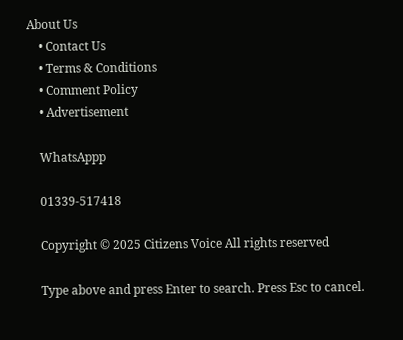About Us
    • Contact Us
    • Terms & Conditions
    • Comment Policy
    • Advertisement

    WhatsAppp

    01339-517418

    Copyright © 2025 Citizens Voice All rights reserved

    Type above and press Enter to search. Press Esc to cancel.